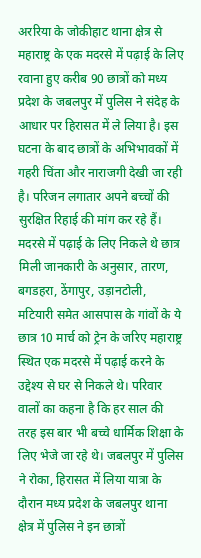अररिया के जोकीहाट थाना क्षेत्र से महाराष्ट्र के एक मदरसे में पढ़ाई के लिए रवाना हुए करीब 90 छात्रों को मध्य प्रदेश के जबलपुर में पुलिस ने संदेह के आधार पर हिरासत में ले लिया है। इस घटना के बाद छात्रों के अभिभावकों में गहरी चिंता और नाराजगी देखी जा रही है। परिजन लगातार अपने बच्चों की सुरक्षित रिहाई की मांग कर रहे हैं। मदरसे में पढ़ाई के लिए निकले थे छात्र मिली जानकारी के अनुसार, तारण, बगडहरा, ठेंगापुर, उड़ानटोली, मटियारी समेत आसपास के गांवों के ये छात्र 10 मार्च को ट्रेन के जरिए महाराष्ट्र स्थित एक मदरसे में पढ़ाई करने के उद्देश्य से घर से निकले थे। परिवार वालों का कहना है कि हर साल की तरह इस बार भी बच्चे धार्मिक शिक्षा के लिए भेजे जा रहे थे। जबलपुर में पुलिस ने रोका, हिरासत में लिया यात्रा के दौरान मध्य प्रदेश के जबलपुर थाना क्षेत्र में पुलिस ने इन छात्रों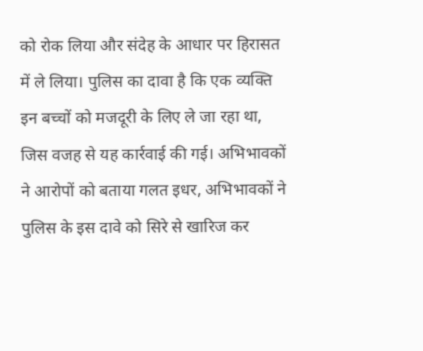को रोक लिया और संदेह के आधार पर हिरासत में ले लिया। पुलिस का दावा है कि एक व्यक्ति इन बच्चों को मजदूरी के लिए ले जा रहा था, जिस वजह से यह कार्रवाई की गई। अभिभावकों ने आरोपों को बताया गलत इधर, अभिभावकों ने पुलिस के इस दावे को सिरे से खारिज कर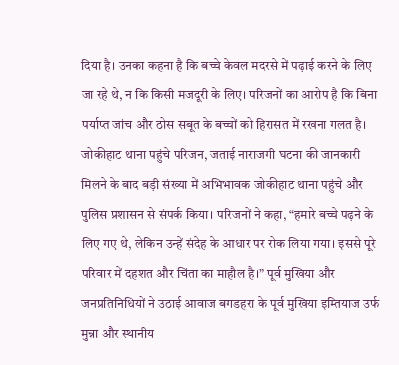दिया है। उनका कहना है कि बच्चे केवल मदरसे में पढ़ाई करने के लिए जा रहे थे, न कि किसी मजदूरी के लिए। परिजनों का आरोप है कि बिना पर्याप्त जांच और ठोस सबूत के बच्चों को हिरासत में रखना गलत है। जोकीहाट थाना पहुंचे परिजन, जताई नाराजगी घटना की जानकारी मिलने के बाद बड़ी संख्या में अभिभावक जोकीहाट थाना पहुंचे और पुलिस प्रशासन से संपर्क किया। परिजनों ने कहा, “हमारे बच्चे पढ़ने के लिए गए थे, लेकिन उन्हें संदेह के आधार पर रोक लिया गया। इससे पूरे परिवार में दहशत और चिंता का माहौल है।” पूर्व मुखिया और जनप्रतिनिधियों ने उठाई आवाज बगडहरा के पूर्व मुखिया इम्तियाज उर्फ मुन्ना और स्थानीय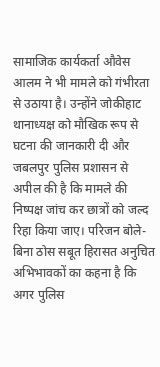सामाजिक कार्यकर्ता औवेस आलम ने भी मामले को गंभीरता से उठाया है। उन्होंने जोकीहाट थानाध्यक्ष को मौखिक रूप से घटना की जानकारी दी और जबलपुर पुलिस प्रशासन से अपील की है कि मामले की निष्पक्ष जांच कर छात्रों को जल्द रिहा किया जाए। परिजन बोले- बिना ठोस सबूत हिरासत अनुचित अभिभावकों का कहना है कि अगर पुलिस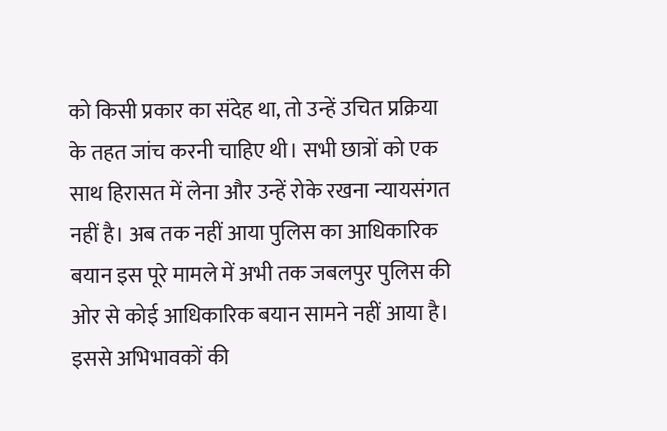को किसी प्रकार का संदेह था, तो उन्हें उचित प्रक्रिया के तहत जांच करनी चाहिए थी। सभी छात्रों को एक साथ हिरासत में लेना और उन्हें रोके रखना न्यायसंगत नहीं है। अब तक नहीं आया पुलिस का आधिकारिक बयान इस पूरे मामले में अभी तक जबलपुर पुलिस की ओर से कोई आधिकारिक बयान सामने नहीं आया है। इससे अभिभावकों की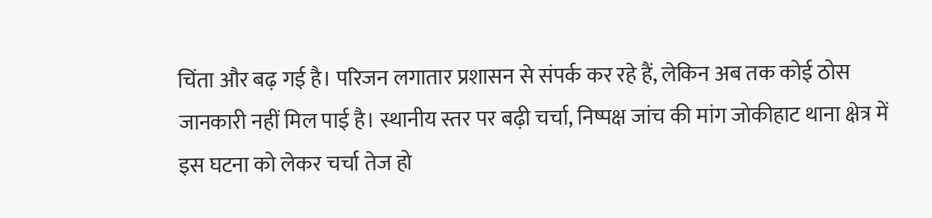चिंता और बढ़ गई है। परिजन लगातार प्रशासन से संपर्क कर रहे हैं, लेकिन अब तक कोई ठोस जानकारी नहीं मिल पाई है। स्थानीय स्तर पर बढ़ी चर्चा, निष्पक्ष जांच की मांग जोकीहाट थाना क्षेत्र में इस घटना को लेकर चर्चा तेज हो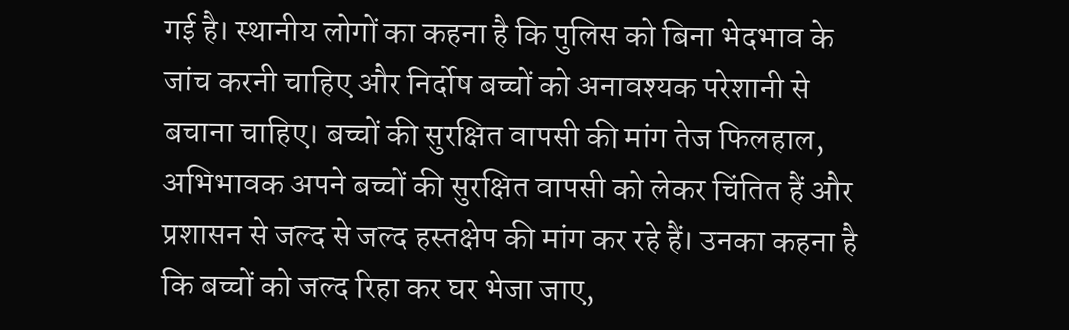गई है। स्थानीय लोगों का कहना है कि पुलिस को बिना भेदभाव के जांच करनी चाहिए और निर्दोष बच्चों को अनावश्यक परेशानी से बचाना चाहिए। बच्चों की सुरक्षित वापसी की मांग तेज फिलहाल, अभिभावक अपने बच्चों की सुरक्षित वापसी को लेकर चिंतित हैं और प्रशासन से जल्द से जल्द हस्तक्षेप की मांग कर रहे हैं। उनका कहना है कि बच्चों को जल्द रिहा कर घर भेजा जाए,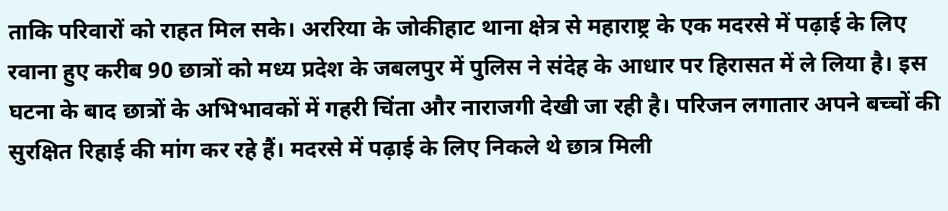ताकि परिवारों को राहत मिल सके। अररिया के जोकीहाट थाना क्षेत्र से महाराष्ट्र के एक मदरसे में पढ़ाई के लिए रवाना हुए करीब 90 छात्रों को मध्य प्रदेश के जबलपुर में पुलिस ने संदेह के आधार पर हिरासत में ले लिया है। इस घटना के बाद छात्रों के अभिभावकों में गहरी चिंता और नाराजगी देखी जा रही है। परिजन लगातार अपने बच्चों की सुरक्षित रिहाई की मांग कर रहे हैं। मदरसे में पढ़ाई के लिए निकले थे छात्र मिली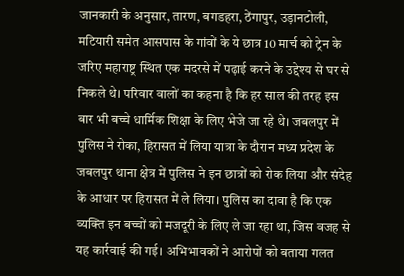जानकारी के अनुसार, तारण, बगडहरा, ठेंगापुर, उड़ानटोली, मटियारी समेत आसपास के गांवों के ये छात्र 10 मार्च को ट्रेन के जरिए महाराष्ट्र स्थित एक मदरसे में पढ़ाई करने के उद्देश्य से घर से निकले थे। परिवार वालों का कहना है कि हर साल की तरह इस बार भी बच्चे धार्मिक शिक्षा के लिए भेजे जा रहे थे। जबलपुर में पुलिस ने रोका, हिरासत में लिया यात्रा के दौरान मध्य प्रदेश के जबलपुर थाना क्षेत्र में पुलिस ने इन छात्रों को रोक लिया और संदेह के आधार पर हिरासत में ले लिया। पुलिस का दावा है कि एक व्यक्ति इन बच्चों को मजदूरी के लिए ले जा रहा था, जिस वजह से यह कार्रवाई की गई। अभिभावकों ने आरोपों को बताया गलत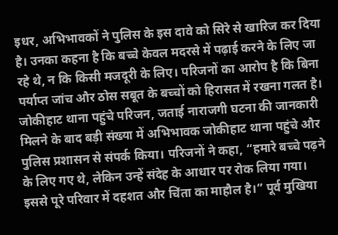इधर, अभिभावकों ने पुलिस के इस दावे को सिरे से खारिज कर दिया है। उनका कहना है कि बच्चे केवल मदरसे में पढ़ाई करने के लिए जा रहे थे, न कि किसी मजदूरी के लिए। परिजनों का आरोप है कि बिना पर्याप्त जांच और ठोस सबूत के बच्चों को हिरासत में रखना गलत है। जोकीहाट थाना पहुंचे परिजन, जताई नाराजगी घटना की जानकारी मिलने के बाद बड़ी संख्या में अभिभावक जोकीहाट थाना पहुंचे और पुलिस प्रशासन से संपर्क किया। परिजनों ने कहा, “हमारे बच्चे पढ़ने के लिए गए थे, लेकिन उन्हें संदेह के आधार पर रोक लिया गया। इससे पूरे परिवार में दहशत और चिंता का माहौल है।” पूर्व मुखिया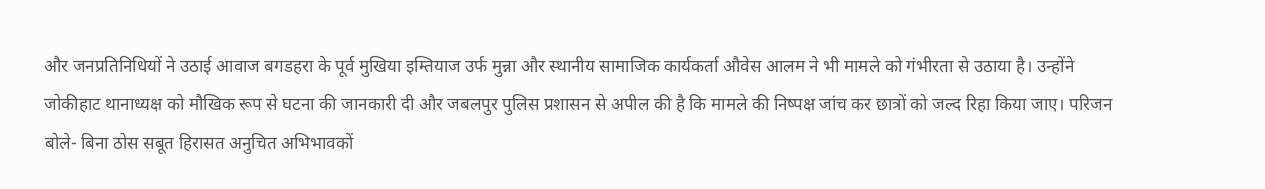और जनप्रतिनिधियों ने उठाई आवाज बगडहरा के पूर्व मुखिया इम्तियाज उर्फ मुन्ना और स्थानीय सामाजिक कार्यकर्ता औवेस आलम ने भी मामले को गंभीरता से उठाया है। उन्होंने जोकीहाट थानाध्यक्ष को मौखिक रूप से घटना की जानकारी दी और जबलपुर पुलिस प्रशासन से अपील की है कि मामले की निष्पक्ष जांच कर छात्रों को जल्द रिहा किया जाए। परिजन बोले- बिना ठोस सबूत हिरासत अनुचित अभिभावकों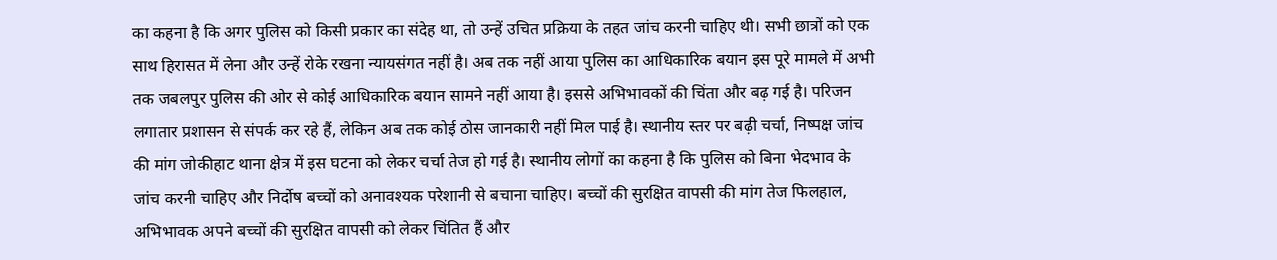का कहना है कि अगर पुलिस को किसी प्रकार का संदेह था, तो उन्हें उचित प्रक्रिया के तहत जांच करनी चाहिए थी। सभी छात्रों को एक साथ हिरासत में लेना और उन्हें रोके रखना न्यायसंगत नहीं है। अब तक नहीं आया पुलिस का आधिकारिक बयान इस पूरे मामले में अभी तक जबलपुर पुलिस की ओर से कोई आधिकारिक बयान सामने नहीं आया है। इससे अभिभावकों की चिंता और बढ़ गई है। परिजन लगातार प्रशासन से संपर्क कर रहे हैं, लेकिन अब तक कोई ठोस जानकारी नहीं मिल पाई है। स्थानीय स्तर पर बढ़ी चर्चा, निष्पक्ष जांच की मांग जोकीहाट थाना क्षेत्र में इस घटना को लेकर चर्चा तेज हो गई है। स्थानीय लोगों का कहना है कि पुलिस को बिना भेदभाव के जांच करनी चाहिए और निर्दोष बच्चों को अनावश्यक परेशानी से बचाना चाहिए। बच्चों की सुरक्षित वापसी की मांग तेज फिलहाल, अभिभावक अपने बच्चों की सुरक्षित वापसी को लेकर चिंतित हैं और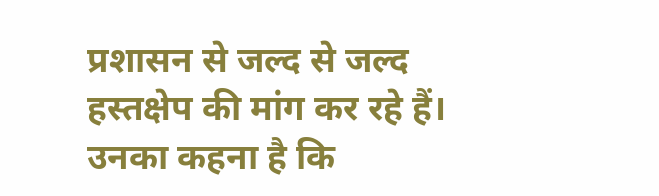प्रशासन से जल्द से जल्द हस्तक्षेप की मांग कर रहे हैं। उनका कहना है कि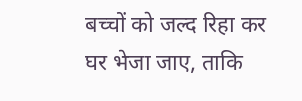बच्चों को जल्द रिहा कर घर भेजा जाए, ताकि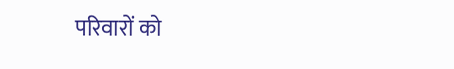परिवारों को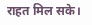राहत मिल सके।